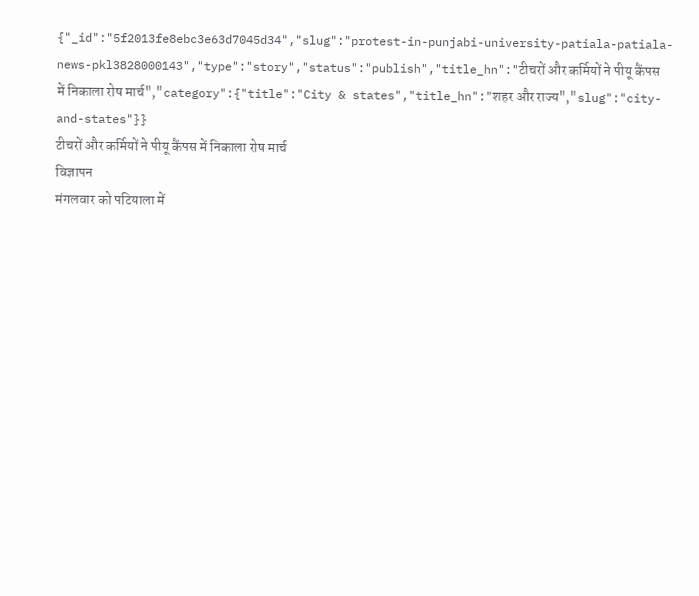{"_id":"5f2013fe8ebc3e63d7045d34","slug":"protest-in-punjabi-university-patiala-patiala-news-pkl3828000143","type":"story","status":"publish","title_hn":"टीचरों और कर्मियों ने पीयू कैंपस में निकाला रोष मार्च","category":{"title":"City & states","title_hn":"शहर और राज्य","slug":"city-and-states"}}
टीचरों और कर्मियों ने पीयू कैंपस में निकाला रोष मार्च
विज्ञापन
मंगलवार को पटियाला में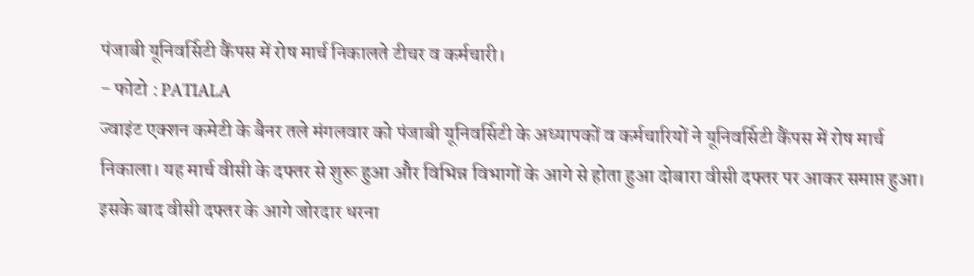पंजाबी यूनिवर्सिटी कैंपस में रोष मार्च निकालते टीचर व कर्मचारी।
- फोटो : PATIALA
ज्वाइंट एक्शन कमेटी के बैनर तले मंगलवार को पंजाबी यूनिवर्सिटी के अध्यापकों व कर्मचारियों ने यूनिवर्सिटी कैंपस में रोष मार्च निकाला। यह मार्च वीसी के दफ्तर से शुरू हुआ और विभिन्न विभागों के आगे से होता हुआ दोबारा वीसी दफ्तर पर आकर समाप्त हुआ।
इसके बाद वीसी दफ्तर के आगे जोरदार धरना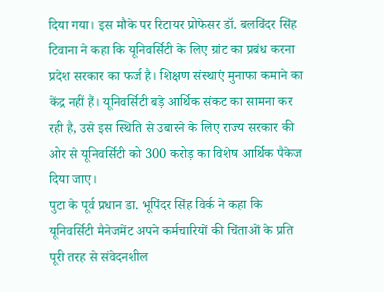दिया गया। इस मौके पर रिटायर प्रोफेसर डॉ. बलविंदर सिंह टिवाना ने कहा कि यूनिवर्सिटी के लिए ग्रांट का प्रबंध करना प्रदेश सरकार का फर्ज है। शिक्षण संस्थाएं मुनाफा कमाने का केंद्र नहीं हैं। यूनिवर्सिटी बड़े आर्थिक संकट का सामना कर रही है, उसे इस स्थिति से उबारने के लिए राज्य सरकार की ओर से यूनिवर्सिटी को 300 करोड़ का विशेष आर्थिक पैकेज दिया जाए।
पुटा के पूर्व प्रधान डा. भूपिंदर सिंह विर्क ने कहा कि यूनिवर्सिटी मैनेजमेंट अपने कर्मचारियों की चिंताओं के प्रति पूरी तरह से संवेदनशील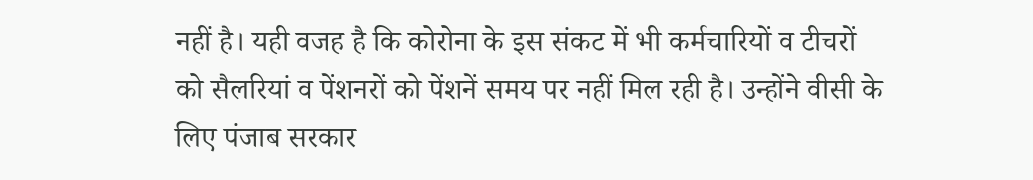नहीं है। यही वजह है कि कोरोना के इस संकट में भी कर्मचारियों व टीचरों को सैलरियां व पेंशनरों को पेंशनें समय पर नहीं मिल रही है। उन्होंने वीसी के लिए पंजाब सरकार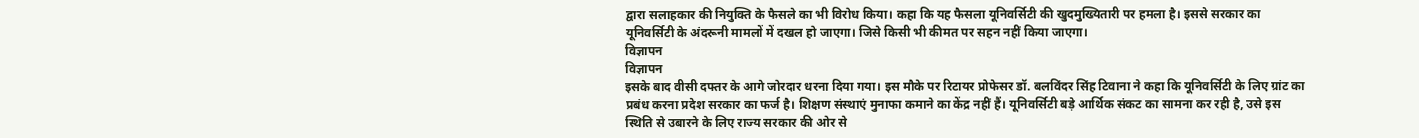द्वारा सलाहकार की नियुक्ति के फैसले का भी विरोध किया। कहा कि यह फैसला यूनिवर्सिटी की खुदमुख्यितारी पर हमला है। इससे सरकार का यूनिवर्सिटी के अंदरूनी मामलों में दखल हो जाएगा। जिसे किसी भी कीमत पर सहन नहीं किया जाएगा।
विज्ञापन
विज्ञापन
इसके बाद वीसी दफ्तर के आगे जोरदार धरना दिया गया। इस मौके पर रिटायर प्रोफेसर डॉ. बलविंदर सिंह टिवाना ने कहा कि यूनिवर्सिटी के लिए ग्रांट का प्रबंध करना प्रदेश सरकार का फर्ज है। शिक्षण संस्थाएं मुनाफा कमाने का केंद्र नहीं हैं। यूनिवर्सिटी बड़े आर्थिक संकट का सामना कर रही है, उसे इस स्थिति से उबारने के लिए राज्य सरकार की ओर से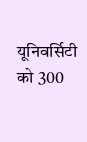यूनिवर्सिटी को 300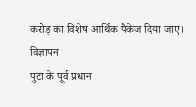करोड़ का विशेष आर्थिक पैकेज दिया जाए।
विज्ञापन
पुटा के पूर्व प्रधान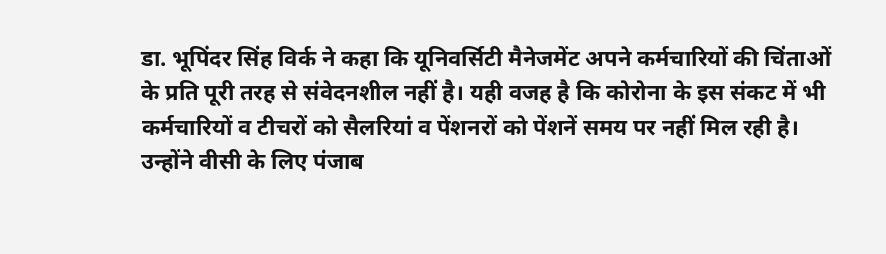डा. भूपिंदर सिंह विर्क ने कहा कि यूनिवर्सिटी मैनेजमेंट अपने कर्मचारियों की चिंताओं के प्रति पूरी तरह से संवेदनशील नहीं है। यही वजह है कि कोरोना के इस संकट में भी कर्मचारियों व टीचरों को सैलरियां व पेंशनरों को पेंशनें समय पर नहीं मिल रही है। उन्होंने वीसी के लिए पंजाब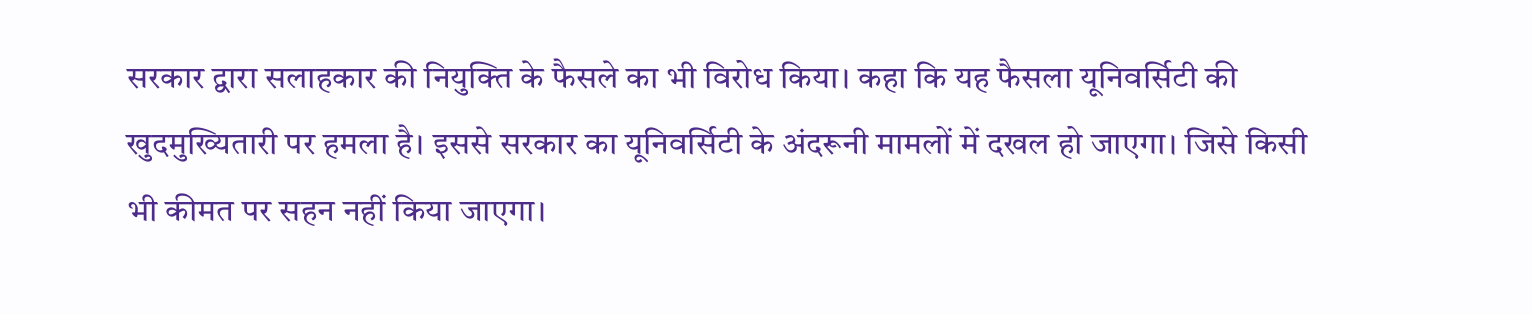सरकार द्वारा सलाहकार की नियुक्ति के फैसले का भी विरोध किया। कहा कि यह फैसला यूनिवर्सिटी की खुदमुख्यितारी पर हमला है। इससे सरकार का यूनिवर्सिटी के अंदरूनी मामलों में दखल हो जाएगा। जिसे किसी भी कीमत पर सहन नहीं किया जाएगा।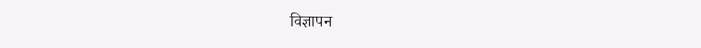विज्ञापन